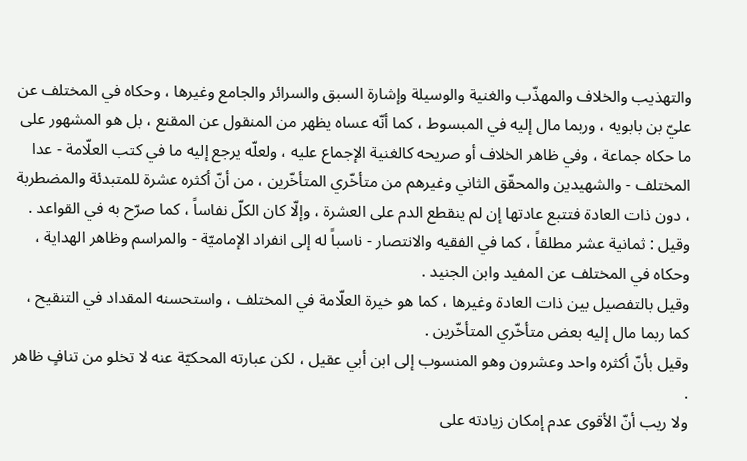والتهذيب والخلاف والمهذّب والغنية والوسيلة وإشارة السبق والسرائر والجامع وغيرها ، وحكاه في المختلف عن عليّ بن بابويه ، وربما مال إليه في المبسوط ، كما أنّه عساه يظهر من المنقول عن المقنع ، بل هو المشهور على ما حكاه جماعة ، وفي ظاهر الخلاف أو صريحه كالغنية الإجماع عليه ، ولعلّه يرجع إليه ما في كتب العلّامة - عدا المختلف - والشهيدين والمحقّق الثاني وغيرهم من متأخّري المتأخّرين ، من أنّ أكثره عشرة للمتبدئة والمضطربة ، دون ذات العادة فتتبع عادتها إن لم ينقطع الدم على العشرة ، وإلّا كان الكلّ نفاساً ، كما صرّح به في القواعد .
وقيل : ثمانية عشر مطلقاً ، كما في الفقيه والانتصار - ناسباً له إلى انفراد الإماميّة - والمراسم وظاهر الهداية ، وحكاه في المختلف عن المفيد وابن الجنيد .
وقيل بالتفصيل بين ذات العادة وغيرها ، كما هو خيرة العلّامة في المختلف ، واستحسنه المقداد في التنقيح ، كما ربما مال إليه بعض متأخّري المتأخّرين .
وقيل بأنّ أكثره واحد وعشرون وهو المنسوب إلى ابن أبي عقيل ، لكن عبارته المحكيّة عنه لا تخلو من تنافٍ ظاهر .
ولا ريب أنّ الأقوى عدم إمكان زيادته على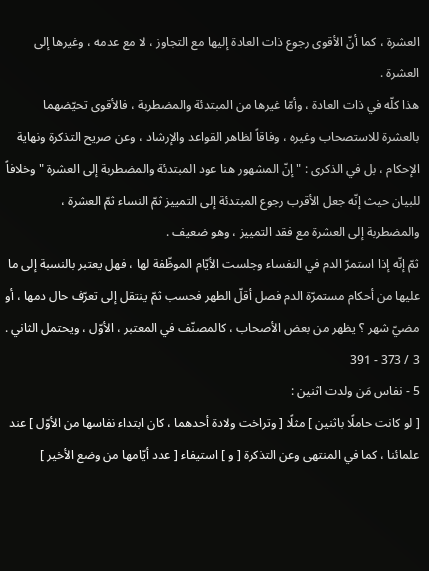العشرة ، كما أنّ الأقوى رجوع ذات العادة إليها مع التجاوز ، لا مع عدمه ، وغيرها إلى العشرة .
هذا كلّه في ذات العادة ، وأمّا غيرها من المبتدئة والمضطربة ، فالأقوى تحيّضهما بالعشرة للاستصحاب وغيره ، وفاقاً لظاهر القواعد والإرشاد ، وعن صريح التذكرة ونهاية الإحكام ، بل في الذكرى : " إنّ المشهور هنا عود المبتدئة والمضطربة إلى العشرة " وخلافاً للبيان حيث إنّه جعل الأقرب رجوع المبتدئة إلى التمييز ثمّ النساء ثمّ العشرة ، والمضطربة إلى العشرة مع فقد التمييز ، وهو ضعيف .
ثمّ إنّه إذا استمرّ الدم في النفساء وجلست الأيّام الموظّفة لها ، فهل يعتبر بالنسبة إلى ما عليها من أحكام مستمرّة الدم فصل أقلّ الطهر فحسب ثمّ ينتقل إلى تعرّف حال دمها ، أو مضيّ شهر ؟ يظهر من بعض الأصحاب ، كالمصنّف في المعتبر ، الأوّل ، ويحتمل الثاني .
3 / 373 - 391
5 - نفاس مَن ولدت اثنين :
[ لو كانت حاملًا باثنين ] مثلًا [ وتراخت ولادة أحدهما ، كان ابتداء نفاسها من الأوّل ] عند علمائنا ، كما في المنتهى وعن التذكرة [ و ] استيفاء [ عدد أيّامها من وضع الأخير ]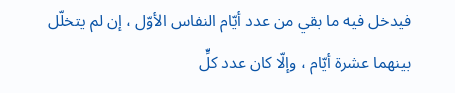فيدخل فيه ما بقي من عدد أيّام النفاس الأوّل ، إن لم يتخلّل بينهما عشرة أيّام ، وإلّا كان عدد كلٍّ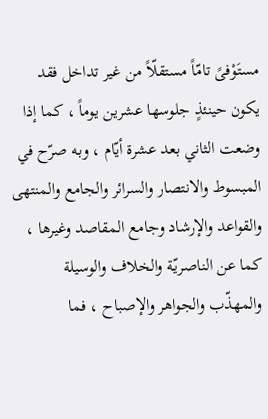مستَوْفىً تامّاً مستقلّاً من غير تداخل فقد يكون حينئذٍ جلوسها عشرين يوماً ، كما إذا وضعت الثاني بعد عشرة أيّام ، وبه صرّح في المبسوط والانتصار والسرائر والجامع والمنتهى والقواعد والإرشاد وجامع المقاصد وغيرها ، كما عن الناصريّة والخلاف والوسيلة والمهذّب والجواهر والإصباح ، فما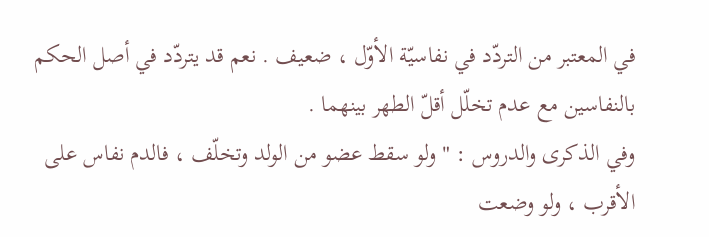في المعتبر من التردّد في نفاسيّة الأوّل ، ضعيف . نعم قد يتردّد في أصل الحكم بالنفاسين مع عدم تخلّل أقلّ الطهر بينهما .
وفي الذكرى والدروس : " ولو سقط عضو من الولد وتخلّف ، فالدم نفاس على الأقرب ، ولو وضعت